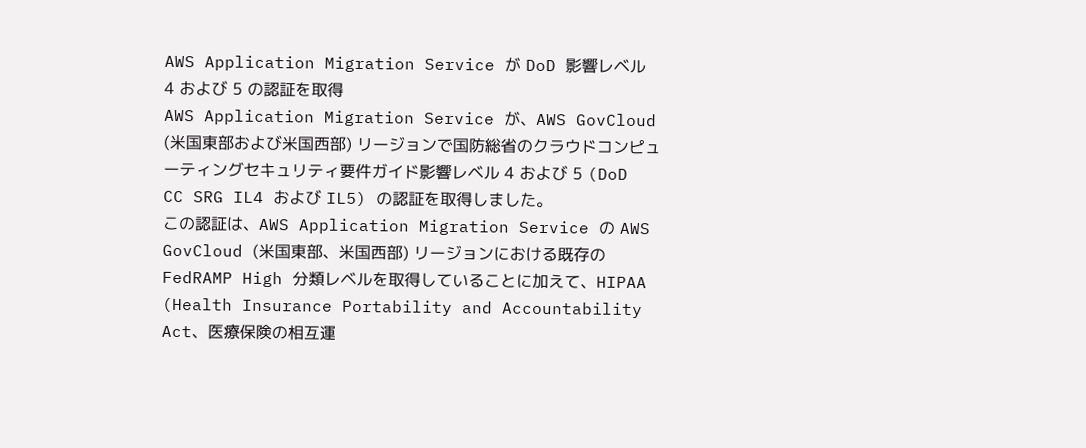AWS Application Migration Service が DoD 影響レベル 4 および 5 の認証を取得
AWS Application Migration Service が、AWS GovCloud (米国東部および米国西部) リージョンで国防総省のクラウドコンピューティングセキュリティ要件ガイド影響レベル 4 および 5 (DoD CC SRG IL4 および IL5) の認証を取得しました。
この認証は、AWS Application Migration Service の AWS GovCloud (米国東部、米国西部) リージョンにおける既存の FedRAMP High 分類レベルを取得していることに加えて、HIPAA (Health Insurance Portability and Accountability Act、医療保険の相互運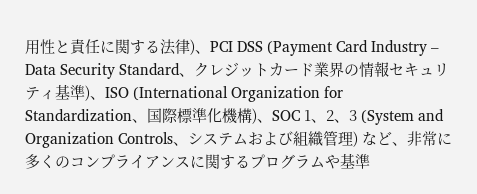用性と責任に関する法律)、PCI DSS (Payment Card Industry – Data Security Standard、クレジットカード業界の情報セキュリティ基準)、ISO (International Organization for Standardization、国際標準化機構)、SOC 1、2、3 (System and Organization Controls、システムおよび組織管理) など、非常に多くのコンプライアンスに関するプログラムや基準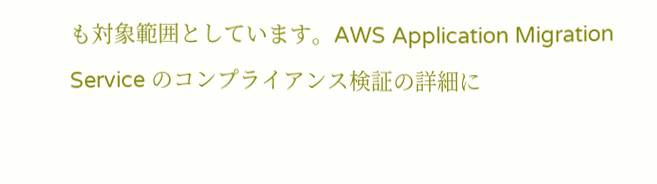も対象範囲としています。AWS Application Migration Service のコンプライアンス検証の詳細に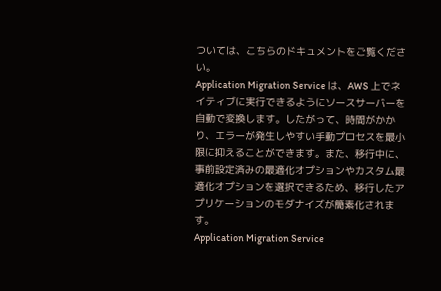ついては、こちらのドキュメントをご覧ください。
Application Migration Service は、AWS 上でネイティブに実行できるようにソースサーバーを自動で変換します。したがって、時間がかかり、エラーが発生しやすい手動プロセスを最小限に抑えることができます。また、移行中に、事前設定済みの最適化オプションやカスタム最適化オプションを選択できるため、移行したアプリケーションのモダナイズが簡素化されます。
Application Migration Service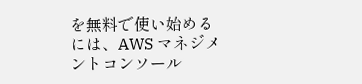を無料で使い始めるには、AWS マネジメントコンソール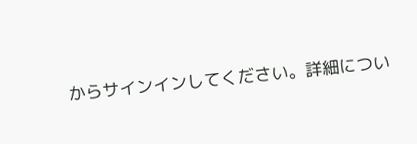からサインインしてください。詳細につい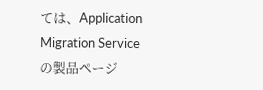ては、Application Migration Service の製品ページ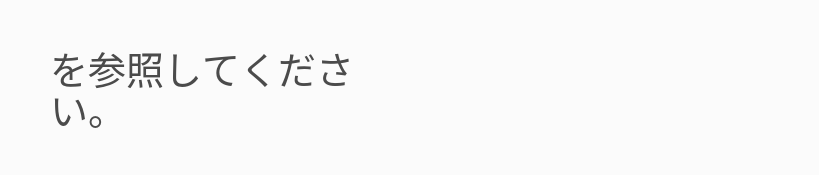を参照してください。